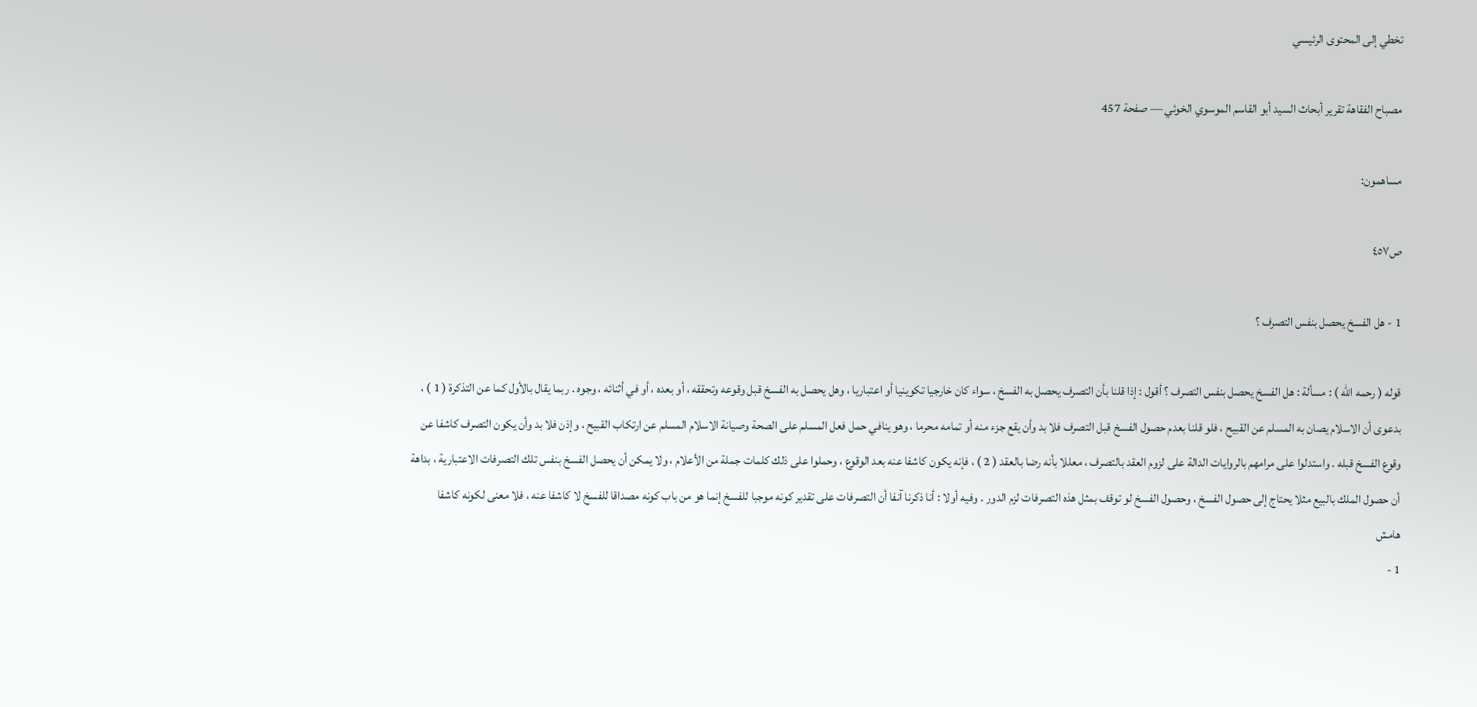تخطي إلى المحتوى الرئيسي

مصباح الفقاهة تقرير أبحاث السيد أبو القاسم الموسوي الخوئي — صفحة 457

مساهمون:

ص٤٥٧

1 - هل الفسخ يحصل بنفس التصرف ؟

قوله ( رحمه الله ) : مسألة : هل الفسخ يحصل بنفس التصرف ؟ أقول : إذا قلنا بأن التصرف يحصل به الفسخ ، سواء كان خارجيا تكوينيا أو اعتباريا ، وهل يحصل به الفسخ قبل وقوعه وتحققه ، أو بعده ، أو في أثنائه ، وجوه . ربما يقال بالأول كما عن التذكرة ( 1 ) ، بدعوى أن الاسلام يصان به المسلم عن القبيح ، فلو قلنا بعدم حصول الفسخ قبل التصرف فلا بد وأن يقع جزء منه أو تمامه محرما ، وهو ينافي حمل فعل المسلم على الصحة وصيانة الاسلام المسلم عن ارتكاب القبيح ، وإذن فلا بد وأن يكون التصرف كاشفا عن وقوع الفسخ قبله . واستدلوا على مرامهم بالروايات الدالة على لزوم العقد بالتصرف ، معللا بأنه رضا بالعقد ( 2 ) ، فإنه يكون كاشفا عنه بعد الوقوع ، وحملوا على ذلك كلمات جملة من الأعلام ، ولا يمكن أن يحصل الفسخ بنفس تلك التصرفات الاعتبارية ، بداهة أن حصول الملك بالبيع مثلا يحتاج إلى حصول الفسخ ، وحصول الفسخ لو توقف بمثل هذه التصرفات لزم الدور . وفيه أولا : أنا ذكرنا آنفا أن التصرفات على تقدير كونه موجبا للفسخ إنما هو من باب كونه مصداقا للفسخ لا كاشفا عنه ، فلا معنى لكونه كاشفا
هامش
1 -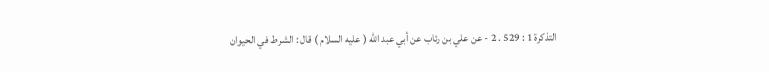التذكرة 1 : 529 . 2 - عن علي بن رئاب عن أبي عبد الله ( عليه السلام ) قال : الشرط في الحيوان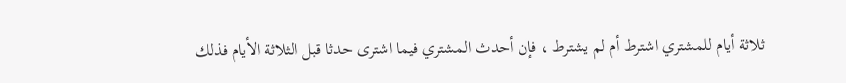ثلاثة أيام للمشتري اشترط أم لم يشترط ، فإن أحدث المشتري فيما اشترى حدثا قبل الثلاثة الأيام فذلك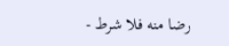رضا منه فلا شرط -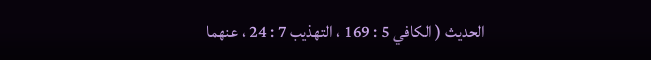الحديث ( الكافي 5 : 169 ، التهذيب 7 : 24 ، عنهما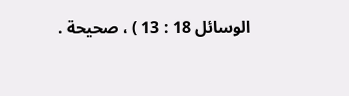الوسائل 18 : 13 ) ، صحيحة .